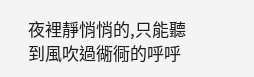夜裡靜悄悄的,只能聽到風吹過衚衕的呼呼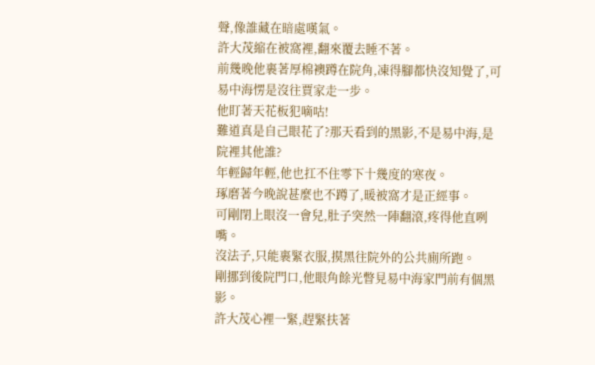聲,像誰藏在暗處嘆氣。
許大茂縮在被窩裡,翻來覆去睡不著。
前幾晚他裹著厚棉襖蹲在院角,凍得腳都快沒知覺了,可易中海愣是沒往賈家走一步。
他盯著天花板犯嘀咕!
難道真是自己眼花了?那天看到的黑影,不是易中海,是院裡其他誰?
年輕歸年輕,他也扛不住零下十幾度的寒夜。
琢磨著今晚說甚麼也不蹲了,暖被窩才是正經事。
可剛閉上眼沒一會兒,肚子突然一陣翻滾,疼得他直咧嘴。
沒法子,只能裹緊衣服,摸黑往院外的公共廁所跑。
剛挪到後院門口,他眼角餘光瞥見易中海家門前有個黑影。
許大茂心裡一緊,趕緊扶著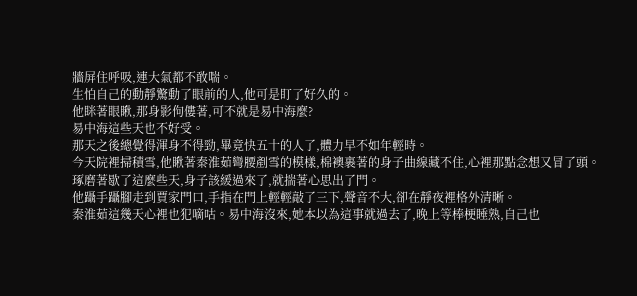牆屏住呼吸,連大氣都不敢喘。
生怕自己的動靜驚動了眼前的人,他可是盯了好久的。
他眯著眼瞅,那身影佝僂著,可不就是易中海麼?
易中海這些天也不好受。
那天之後總覺得渾身不得勁,畢竟快五十的人了,體力早不如年輕時。
今天院裡掃積雪,他瞅著秦淮茹彎腰剷雪的模樣,棉襖裹著的身子曲線藏不住,心裡那點念想又冒了頭。
琢磨著歇了這麼些天,身子該緩過來了,就揣著心思出了門。
他躡手躡腳走到賈家門口,手指在門上輕輕敲了三下,聲音不大,卻在靜夜裡格外清晰。
秦淮茹這幾天心裡也犯嘀咕。易中海沒來,她本以為這事就過去了,晚上等棒梗睡熟,自己也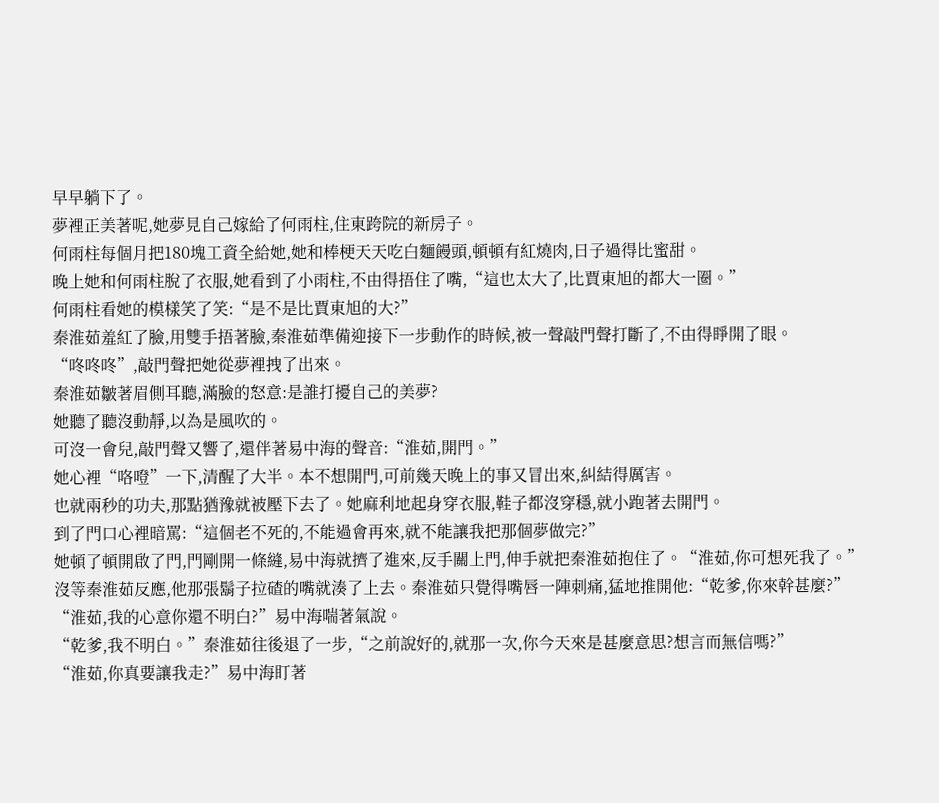早早躺下了。
夢裡正美著呢,她夢見自己嫁給了何雨柱,住東跨院的新房子。
何雨柱每個月把180塊工資全給她,她和棒梗天天吃白麵饅頭,頓頓有紅燒肉,日子過得比蜜甜。
晚上她和何雨柱脫了衣服,她看到了小雨柱,不由得捂住了嘴,“這也太大了,比賈東旭的都大一圈。”
何雨柱看她的模樣笑了笑:“是不是比賈東旭的大?”
秦淮茹羞紅了臉,用雙手捂著臉,秦淮茹準備迎接下一步動作的時候,被一聲敲門聲打斷了,不由得睜開了眼。
“咚咚咚”,敲門聲把她從夢裡拽了出來。
秦淮茹皺著眉側耳聽,滿臉的怒意:是誰打擾自己的美夢?
她聽了聽沒動靜,以為是風吹的。
可沒一會兒,敲門聲又響了,還伴著易中海的聲音:“淮茹,開門。”
她心裡“咯噔”一下,清醒了大半。本不想開門,可前幾天晚上的事又冒出來,糾結得厲害。
也就兩秒的功夫,那點猶豫就被壓下去了。她麻利地起身穿衣服,鞋子都沒穿穩,就小跑著去開門。
到了門口心裡暗罵:“這個老不死的,不能過會再來,就不能讓我把那個夢做完?”
她頓了頓開啟了門,門剛開一條縫,易中海就擠了進來,反手關上門,伸手就把秦淮茹抱住了。“淮茹,你可想死我了。”
沒等秦淮茹反應,他那張鬍子拉碴的嘴就湊了上去。秦淮茹只覺得嘴唇一陣刺痛,猛地推開他:“乾爹,你來幹甚麼?”
“淮茹,我的心意你還不明白?”易中海喘著氣說。
“乾爹,我不明白。”秦淮茹往後退了一步,“之前說好的,就那一次,你今天來是甚麼意思?想言而無信嗎?”
“淮茹,你真要讓我走?”易中海盯著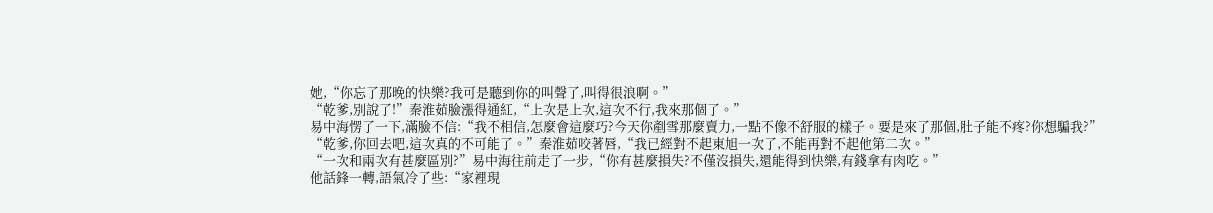她,“你忘了那晚的快樂?我可是聽到你的叫聲了,叫得很浪啊。”
“乾爹,別說了!”秦淮茹臉漲得通紅,“上次是上次,這次不行,我來那個了。”
易中海愣了一下,滿臉不信:“我不相信,怎麼會這麼巧?今天你剷雪那麼賣力,一點不像不舒服的樣子。要是來了那個,肚子能不疼?你想騙我?”
“乾爹,你回去吧,這次真的不可能了。”秦淮茹咬著唇,“我已經對不起東旭一次了,不能再對不起他第二次。”
“一次和兩次有甚麼區別?”易中海往前走了一步,“你有甚麼損失?不僅沒損失,還能得到快樂,有錢拿有肉吃。”
他話鋒一轉,語氣冷了些:“家裡現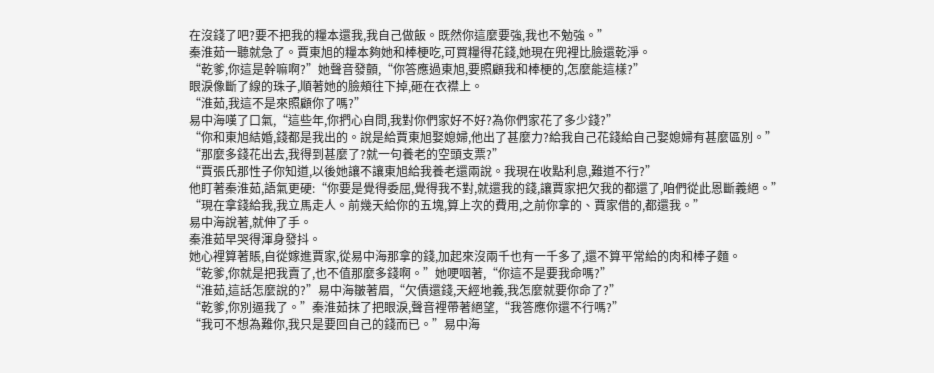在沒錢了吧?要不把我的糧本還我,我自己做飯。既然你這麼要強,我也不勉強。”
秦淮茹一聽就急了。賈東旭的糧本夠她和棒梗吃,可買糧得花錢,她現在兜裡比臉還乾淨。
“乾爹,你這是幹嘛啊?”她聲音發顫,“你答應過東旭,要照顧我和棒梗的,怎麼能這樣?”
眼淚像斷了線的珠子,順著她的臉頰往下掉,砸在衣襟上。
“淮茹,我這不是來照顧你了嗎?”
易中海嘆了口氣,“這些年,你捫心自問,我對你們家好不好?為你們家花了多少錢?”
“你和東旭結婚,錢都是我出的。說是給賈東旭娶媳婦,他出了甚麼力?給我自己花錢給自己娶媳婦有甚麼區別。”
“那麼多錢花出去,我得到甚麼了?就一句養老的空頭支票?”
“賈張氏那性子你知道,以後她讓不讓東旭給我養老還兩說。我現在收點利息,難道不行?”
他盯著秦淮茹,語氣更硬:“你要是覺得委屈,覺得我不對,就還我的錢,讓賈家把欠我的都還了,咱們從此恩斷義絕。”
“現在拿錢給我,我立馬走人。前幾天給你的五塊,算上次的費用,之前你拿的、賈家借的,都還我。”
易中海說著,就伸了手。
秦淮茹早哭得渾身發抖。
她心裡算著賬,自從嫁進賈家,從易中海那拿的錢,加起來沒兩千也有一千多了,還不算平常給的肉和棒子麵。
“乾爹,你就是把我賣了,也不值那麼多錢啊。”她哽咽著,“你這不是要我命嗎?”
“淮茹,這話怎麼說的?”易中海皺著眉,“欠債還錢,天經地義,我怎麼就要你命了?”
“乾爹,你別逼我了。”秦淮茹抹了把眼淚,聲音裡帶著絕望,“我答應你還不行嗎?”
“我可不想為難你,我只是要回自己的錢而已。”易中海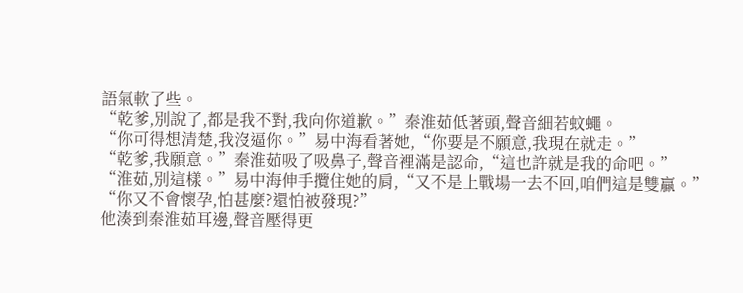語氣軟了些。
“乾爹,別說了,都是我不對,我向你道歉。”秦淮茹低著頭,聲音細若蚊蠅。
“你可得想清楚,我沒逼你。”易中海看著她,“你要是不願意,我現在就走。”
“乾爹,我願意。”秦淮茹吸了吸鼻子,聲音裡滿是認命,“這也許就是我的命吧。”
“淮茹,別這樣。”易中海伸手攬住她的肩,“又不是上戰場一去不回,咱們這是雙贏。”
“你又不會懷孕,怕甚麼?還怕被發現?”
他湊到秦淮茹耳邊,聲音壓得更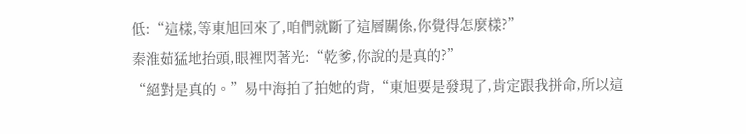低:“這樣,等東旭回來了,咱們就斷了這層關係,你覺得怎麼樣?”
秦淮茹猛地抬頭,眼裡閃著光:“乾爹,你說的是真的?”
“絕對是真的。”易中海拍了拍她的背,“東旭要是發現了,肯定跟我拼命,所以這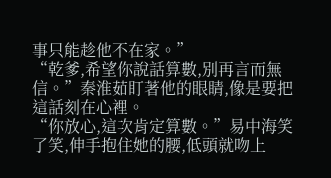事只能趁他不在家。”
“乾爹,希望你說話算數,別再言而無信。”秦淮茹盯著他的眼睛,像是要把這話刻在心裡。
“你放心,這次肯定算數。”易中海笑了笑,伸手抱住她的腰,低頭就吻上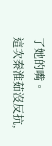了她的嘴。
這次秦淮茹沒反抗,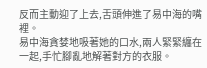反而主動迎了上去,舌頭伸進了易中海的嘴裡。
易中海貪婪地吸著她的口水,兩人緊緊纏在一起,手忙腳亂地解著對方的衣服。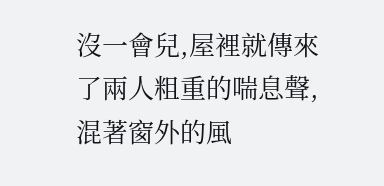沒一會兒,屋裡就傳來了兩人粗重的喘息聲,混著窗外的風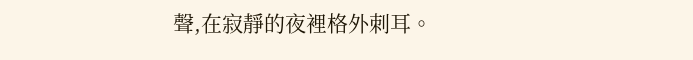聲,在寂靜的夜裡格外刺耳。